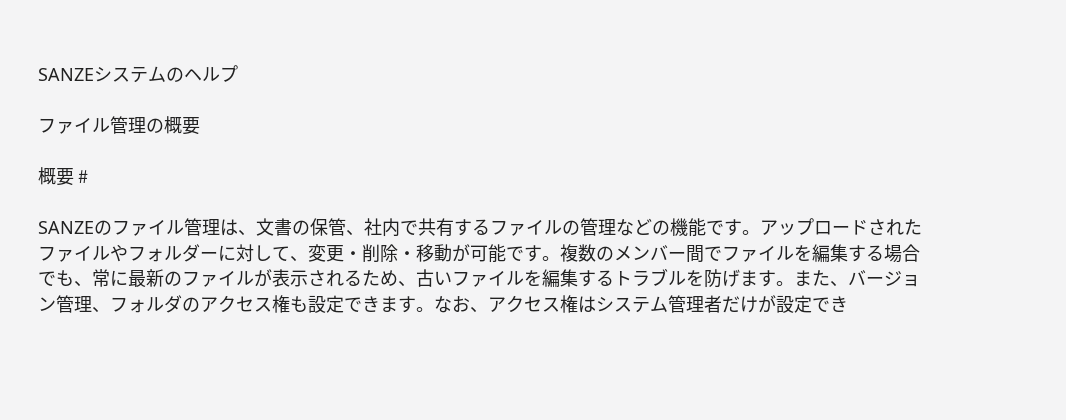SANZEシステムのヘルプ

ファイル管理の概要

概要 #

SANZEのファイル管理は、文書の保管、社内で共有するファイルの管理などの機能です。アップロードされたファイルやフォルダーに対して、変更・削除・移動が可能です。複数のメンバー間でファイルを編集する場合でも、常に最新のファイルが表示されるため、古いファイルを編集するトラブルを防げます。また、バージョン管理、フォルダのアクセス権も設定できます。なお、アクセス権はシステム管理者だけが設定でき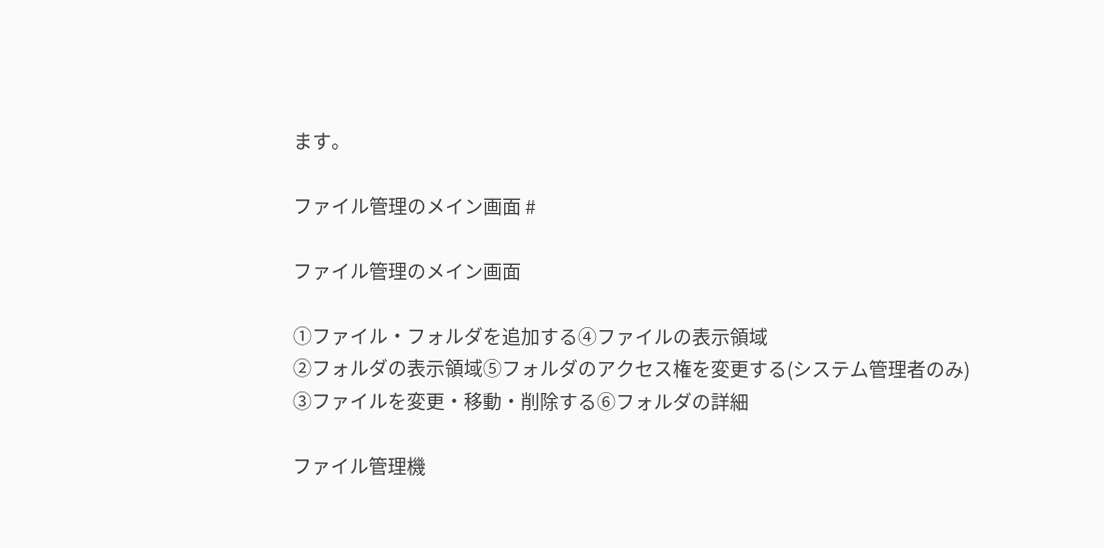ます。

ファイル管理のメイン画面 #

ファイル管理のメイン画面

①ファイル・フォルダを追加する④ファイルの表示領域
②フォルダの表示領域⑤フォルダのアクセス権を変更する(システム管理者のみ)
③ファイルを変更・移動・削除する⑥フォルダの詳細

ファイル管理機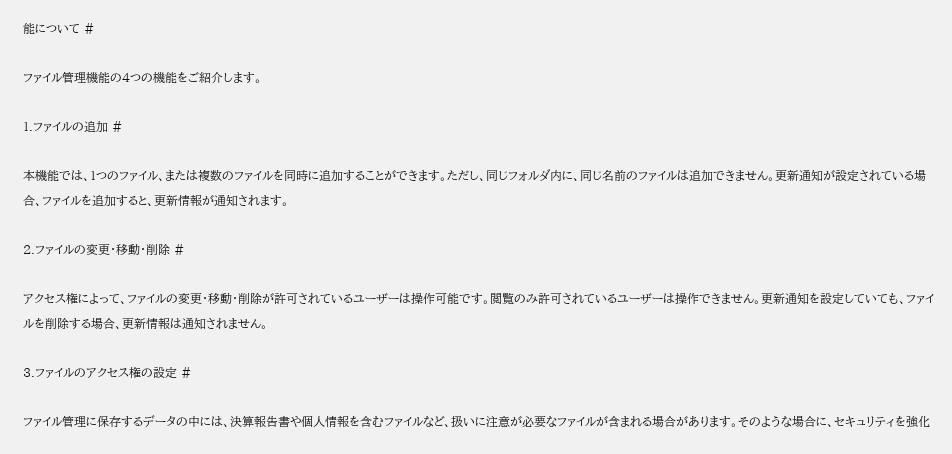能について #

ファイル管理機能の4つの機能をご紹介します。

1.ファイルの追加 #

本機能では、1つのファイル、または複数のファイルを同時に追加することができます。ただし、同じフォルダ内に、同じ名前のファイルは追加できません。更新通知が設定されている場合、ファイルを追加すると、更新情報が通知されます。

2.ファイルの変更・移動・削除 #

アクセス権によって、ファイルの変更・移動・削除が許可されているユーザーは操作可能です。閲覧のみ許可されているユーザーは操作できません。更新通知を設定していても、ファイルを削除する場合、更新情報は通知されません。

3.ファイルのアクセス権の設定 #

ファイル管理に保存するデータの中には、決算報告書や個人情報を含むファイルなど、扱いに注意が必要なファイルが含まれる場合があります。そのような場合に、セキュリティを強化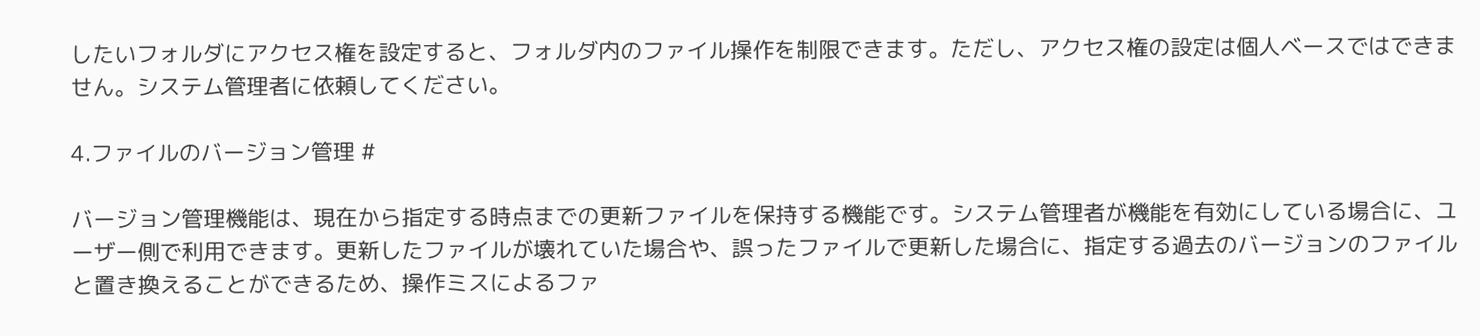したいフォルダにアクセス権を設定すると、フォルダ内のファイル操作を制限できます。ただし、アクセス権の設定は個人ベースではできません。システム管理者に依頼してください。

4.ファイルのバージョン管理 #

バージョン管理機能は、現在から指定する時点までの更新ファイルを保持する機能です。システム管理者が機能を有効にしている場合に、ユーザー側で利用できます。更新したファイルが壊れていた場合や、誤ったファイルで更新した場合に、指定する過去のバージョンのファイルと置き換えることができるため、操作ミスによるファ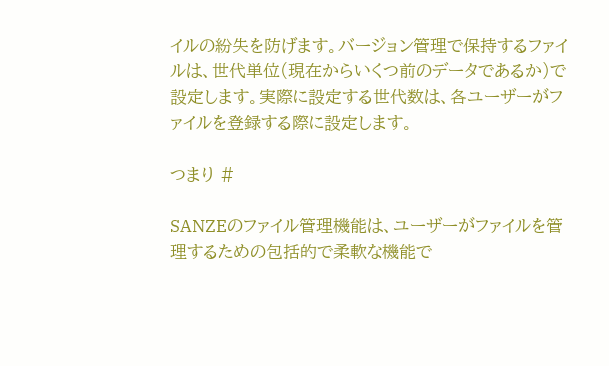イルの紛失を防げます。バージョン管理で保持するファイルは、世代単位(現在からいくつ前のデータであるか)で設定します。実際に設定する世代数は、各ユーザーがファイルを登録する際に設定します。

つまり #

SANZEのファイル管理機能は、ユーザーがファイルを管理するための包括的で柔軟な機能で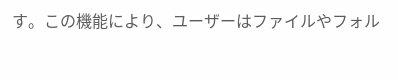す。この機能により、ユーザーはファイルやフォル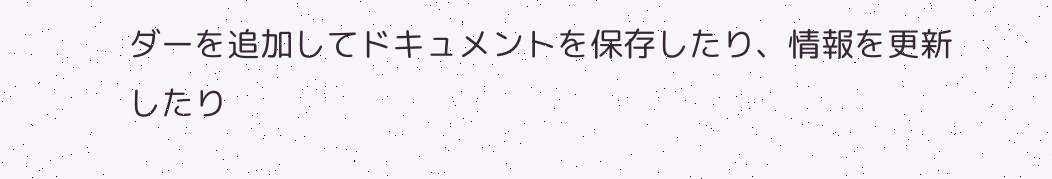ダーを追加してドキュメントを保存したり、情報を更新したり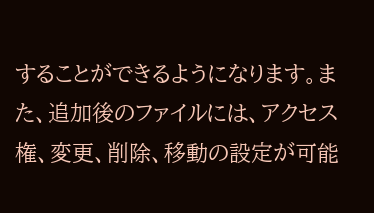することができるようになります。また、追加後のファイルには、アクセス権、変更、削除、移動の設定が可能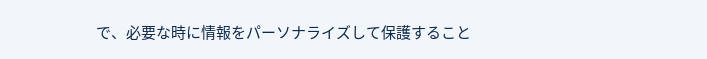で、必要な時に情報をパーソナライズして保護すること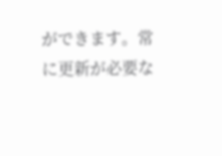ができます。常に更新が必要な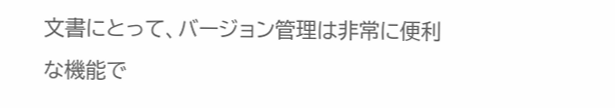文書にとって、バージョン管理は非常に便利な機能で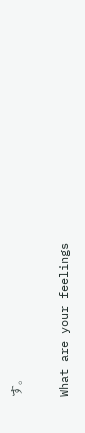す。

What are your feelings